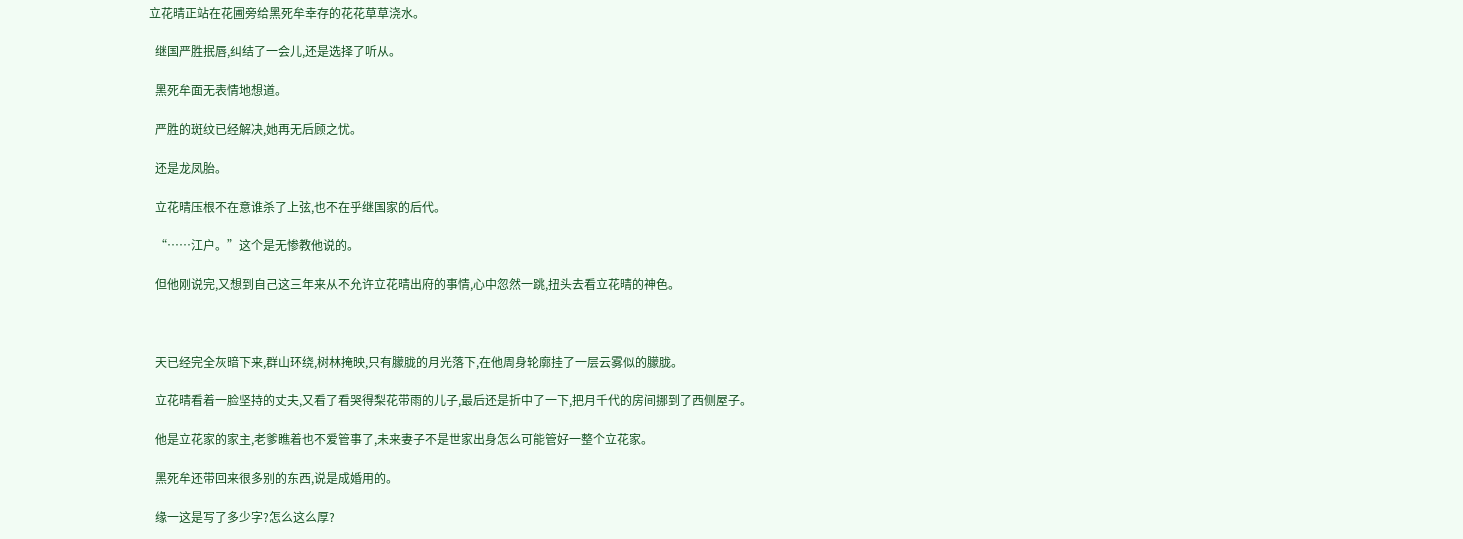立花晴正站在花圃旁给黑死牟幸存的花花草草浇水。

  继国严胜抿唇,纠结了一会儿,还是选择了听从。

  黑死牟面无表情地想道。

  严胜的斑纹已经解决,她再无后顾之忧。

  还是龙凤胎。

  立花晴压根不在意谁杀了上弦,也不在乎继国家的后代。

  “……江户。”这个是无惨教他说的。

  但他刚说完,又想到自己这三年来从不允许立花晴出府的事情,心中忽然一跳,扭头去看立花晴的神色。



  天已经完全灰暗下来,群山环绕,树林掩映,只有朦胧的月光落下,在他周身轮廓挂了一层云雾似的朦胧。

  立花晴看着一脸坚持的丈夫,又看了看哭得梨花带雨的儿子,最后还是折中了一下,把月千代的房间挪到了西侧屋子。

  他是立花家的家主,老爹瞧着也不爱管事了,未来妻子不是世家出身怎么可能管好一整个立花家。

  黑死牟还带回来很多别的东西,说是成婚用的。

  缘一这是写了多少字?怎么这么厚?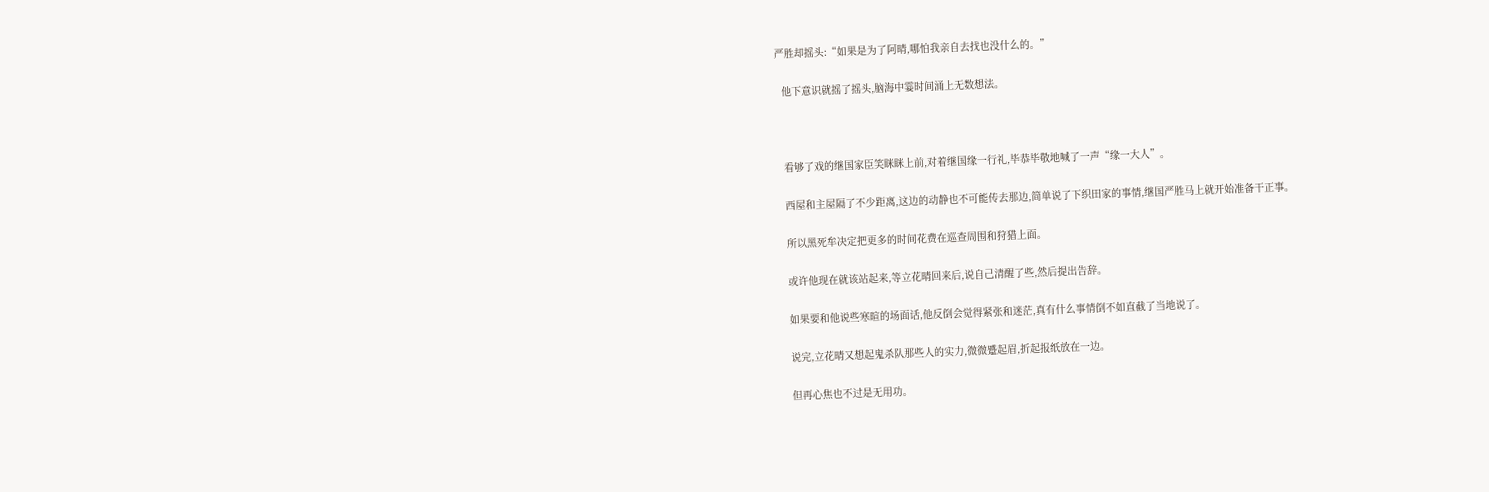严胜却摇头:“如果是为了阿晴,哪怕我亲自去找也没什么的。”

  他下意识就摇了摇头,脑海中霎时间涌上无数想法。



  看够了戏的继国家臣笑眯眯上前,对着继国缘一行礼,毕恭毕敬地喊了一声“缘一大人”。

  西屋和主屋隔了不少距离,这边的动静也不可能传去那边,简单说了下织田家的事情,继国严胜马上就开始准备干正事。

  所以黑死牟决定把更多的时间花费在巡查周围和狩猎上面。

  或许他现在就该站起来,等立花晴回来后,说自己清醒了些,然后提出告辞。

  如果要和他说些寒暄的场面话,他反倒会觉得紧张和迷茫,真有什么事情倒不如直截了当地说了。

  说完,立花晴又想起鬼杀队那些人的实力,微微蹙起眉,折起报纸放在一边。

  但再心焦也不过是无用功。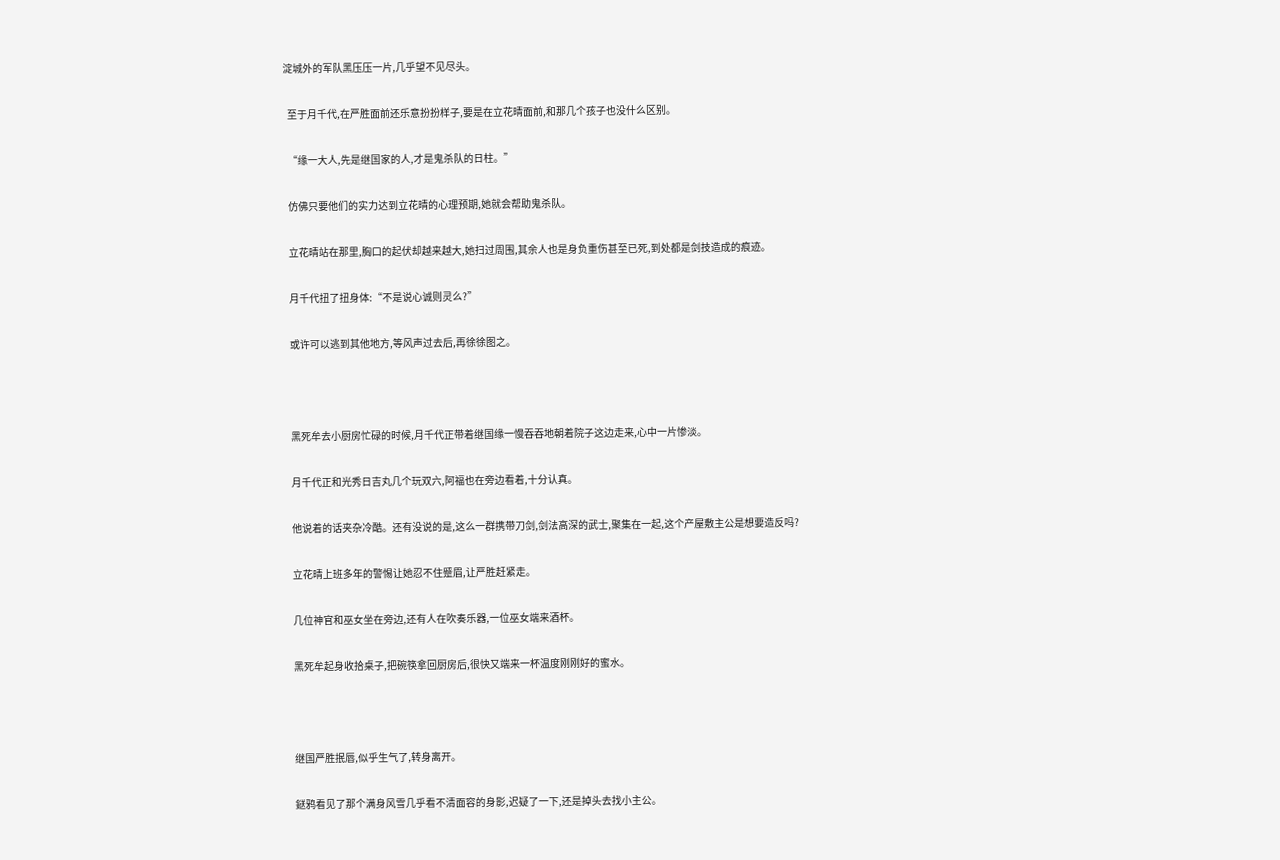淀城外的军队黑压压一片,几乎望不见尽头。

  至于月千代,在严胜面前还乐意扮扮样子,要是在立花晴面前,和那几个孩子也没什么区别。

  “缘一大人,先是继国家的人,才是鬼杀队的日柱。”

  仿佛只要他们的实力达到立花晴的心理预期,她就会帮助鬼杀队。

  立花晴站在那里,胸口的起伏却越来越大,她扫过周围,其余人也是身负重伤甚至已死,到处都是剑技造成的痕迹。

  月千代扭了扭身体:“不是说心诚则灵么?”

  或许可以逃到其他地方,等风声过去后,再徐徐图之。



  黑死牟去小厨房忙碌的时候,月千代正带着继国缘一慢吞吞地朝着院子这边走来,心中一片惨淡。

  月千代正和光秀日吉丸几个玩双六,阿福也在旁边看着,十分认真。

  他说着的话夹杂冷酷。还有没说的是,这么一群携带刀剑,剑法高深的武士,聚集在一起,这个产屋敷主公是想要造反吗?

  立花晴上班多年的警惕让她忍不住蹙眉,让严胜赶紧走。

  几位神官和巫女坐在旁边,还有人在吹奏乐器,一位巫女端来酒杯。

  黑死牟起身收拾桌子,把碗筷拿回厨房后,很快又端来一杯温度刚刚好的蜜水。



  继国严胜抿唇,似乎生气了,转身离开。

  鎹鸦看见了那个满身风雪几乎看不清面容的身影,迟疑了一下,还是掉头去找小主公。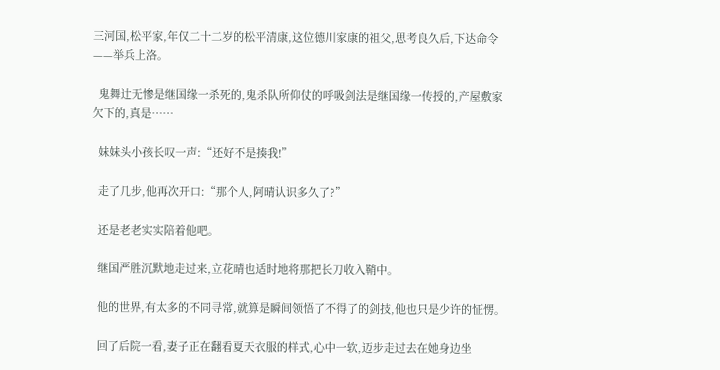三河国,松平家,年仅二十二岁的松平清康,这位德川家康的祖父,思考良久后,下达命令——举兵上洛。

  鬼舞辻无惨是继国缘一杀死的,鬼杀队所仰仗的呼吸剑法是继国缘一传授的,产屋敷家欠下的,真是……

  妹妹头小孩长叹一声:“还好不是揍我!”

  走了几步,他再次开口:“那个人,阿晴认识多久了?”

  还是老老实实陪着他吧。

  继国严胜沉默地走过来,立花晴也适时地将那把长刀收入鞘中。

  他的世界,有太多的不同寻常,就算是瞬间领悟了不得了的剑技,他也只是少许的怔愣。

  回了后院一看,妻子正在翻看夏天衣服的样式,心中一软,迈步走过去在她身边坐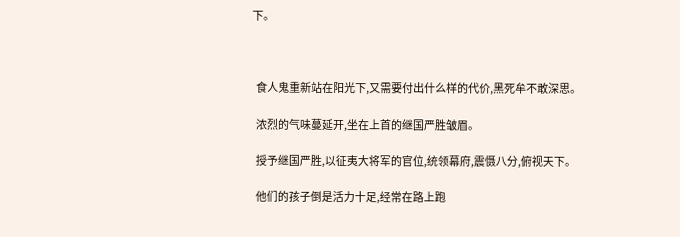下。



  食人鬼重新站在阳光下,又需要付出什么样的代价,黑死牟不敢深思。

  浓烈的气味蔓延开,坐在上首的继国严胜皱眉。

  授予继国严胜,以征夷大将军的官位,统领幕府,震慑八分,俯视天下。

  他们的孩子倒是活力十足,经常在路上跑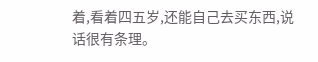着,看着四五岁,还能自己去买东西,说话很有条理。